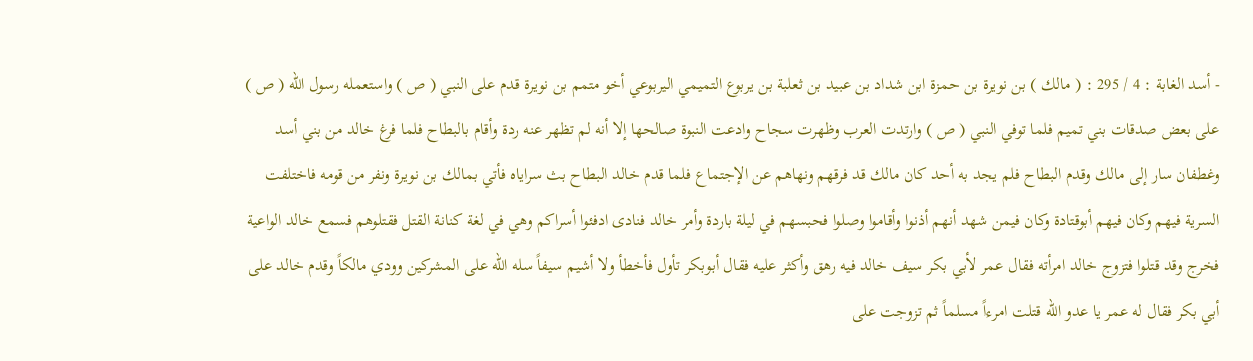- أسد الغابة : 4 / 295 : ( مالك ) بن نويرة بن حمزة ابن شداد بن عبيد بن ثعلبة بن يربوع التميمي اليربوعي أخو متمم بن نويرة قدم على النبي ( ص ) واستعمله رسول الله ( ص ) على بعض صدقات بني تميم فلما توفي النبي ( ص ) وارتدت العرب وظهرت سجاح وادعت النبوة صالحها إلا أنه لم تظهر عنه ردة وأقام بالبطاح فلما فرغ خالد من بني أسد وغطفان سار إلى مالك وقدم البطاح فلم يجد به أحد كان مالك قد فرقهم ونهاهم عن الإجتماع فلما قدم خالد البطاح بث سراياه فأتي بمالك بن نويرة ونفر من قومه فاختلفت السرية فيهم وكان فيهم أبوقتادة وكان فيمن شهد أنهم أذنوا وأقاموا وصلوا فحبسهم في ليلة باردة وأمر خالد فنادى ادفئوا أسراكم وهي في لغة كنانة القتل فقتلوهم فسمع خالد الواعية فخرج وقد قتلوا فتزوج خالد امرأته فقال عمر لأبي بكر سيف خالد فيه رهق وأكثر عليه فقال أبوبكر تأول فأخطأ ولا أشيم سيفاً سله الله على المشركين وودي مالكاً وقدم خالد على أبي بكر فقال له عمر يا عدو الله قتلت امرءاً مسلماً ثم تزوجت على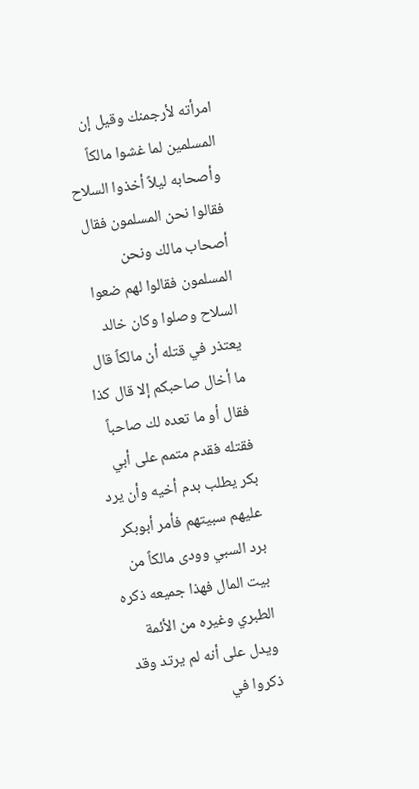امرأته لأرجمنك وقيل إن المسلمين لما غشوا مالكاً وأصحابه ليلاً أخذوا السلاح فقالوا نحن المسلمون فقال أصحاب مالك ونحن المسلمون فقالوا لهم ضعوا السلاح وصلوا وكان خالد يعتذر في قتله أن مالكاً قال ما أخال صاحبكم إلا قال كذا فقال أو ما تعده لك صاحباً فقتله فقدم متمم على أبي بكر يطلب بدم أخيه وأن يرد عليهم سبيتهم فأمر أبوبكر برد السبي وودى مالكاً من بيت المال فهذا جميعه ذكره الطبري وغيره من الأئمة ويدل على أنه لم يرتد وقد ذكروا في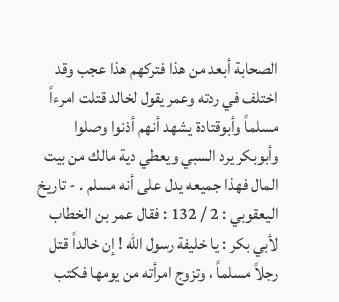الصحابة أبعد من هذا فتركهم هذا عجب وقد اختلف في ردته وعمر يقول لخالد قتلت امرءاً مسلماً وأبوقتادة يشهد أنهم أذنوا وصلوا وأبوبكر يرد السبي ويعطي دية مالك من بيت المال فهذا جميعه يدل على أنه مسلم . - تاريخ اليعقوبي : 2 / 132 : فقال عمر بن الخطاب لأبي بكر : يا خليفة رسول الله ! إن خالداً قتل رجلاً مسلماً ، وتزوج امرأته من يومها فكتب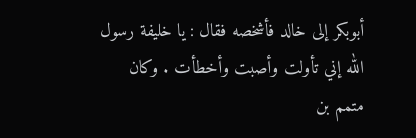أبوبكر إلى خالد فأشخصه فقال : يا خليفة رسول الله إني تأولت وأصبت وأخطأت . وكان متمم بن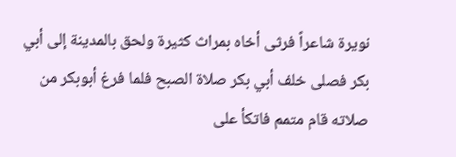نويرة شاعراً فرثى أخاه بمراث كثيرة ولحق بالمدينة إلى أبي بكر فصلى خلف أبي بكر صلاة الصبح فلما فرغ أبوبكر من صلاته قام متمم فاتكأ على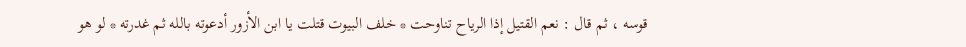قوسه ، ثم قال : نعم القتيل إذا الرياح تناوحت * خلف البيوت قتلت يا ابن الأزور أدعوته بالله ثم غدرته * لو هو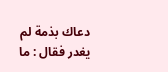دعاك بذمة لم يغدر فقال : ما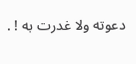دعوته ولا غدرت به ! .